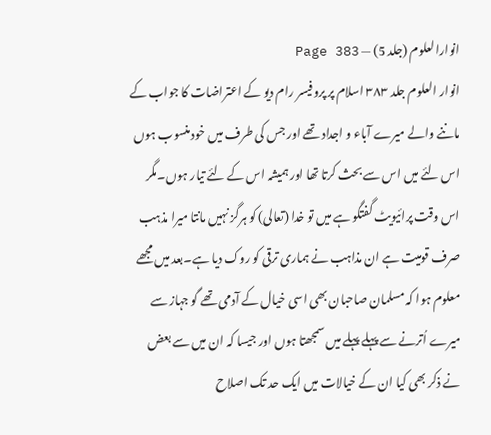انوارالعلوم (جلد 5) — Page 383
انوار العلوم جلد ۳۸۳ اسلام پر پروفیسر رام دیو کے اعتراضات کا جواب کے ماننے والے میرے آباء و اجداد تھے اور جس کی طرف میں خود منسوب ہوں اس لئے میں اس سے بحث کرتا تھا اور ہمیشہ اس کے لئے تیار ہوں۔مگر اس وقت پرائیویٹ گفتگو ہے میں تو خدا (تعالی) کو ہرگز نہیں مانتا میرا مذہب صرف قومیت ہے ان مذاہب نے ہماری ترقی کو روک دیا ہے۔بعد میں مجھے معلوم ہوا کہ مسلمان صاحبان بھی اسی خیال کے آدمی تھے گو جہاز سے میرے اُترنے سے پہلے پہلے میں سمجھتا ہوں اور جیسا کہ ان میں سے بعض نے ذکر بھی کیا ان کے خیالات میں ایک حد تک اصلاح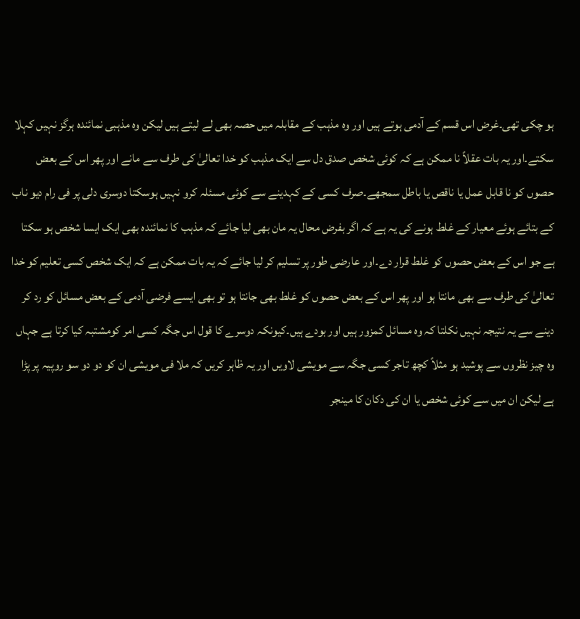ہو چکی تھی۔غرض اس قسم کے آدمی ہوتے ہیں اور وہ مذہب کے مقابلہ میں حصہ بھی لے لیتے ہیں لیکن وہ مذہبی نمائندہ ہرگز نہیں کہلا سکتے۔اور یہ بات عقلاً نا ممکن ہے کہ کوئی شخص صدق دل سے ایک مذہب کو خدا تعالیٰ کی طرف سے مانے اور پھر اس کے بعض حصوں کو نا قابل عمل یا ناقص یا باطل سمجھے۔صرف کسی کے کہدینے سے کوئی مسئلہ کرو نہیں ہوسکتا دوسری دلی پر فی رام دیو ناب کے بتائے ہوئے معیار کے غلط ہونے کی یہ ہے کہ اگر بفرض محال یہ مان بھی لیا جائے کہ مذہب کا نمائندہ بھی ایک ایسا شخص ہو سکتا ہے جو اس کے بعض حصوں کو غلط قرار دے۔اور عارضی طور پر تسلیم کر لیا جائے کہ یہ بات ممکن ہے کہ ایک شخص کسی تعلیم کو خدا تعالیٰ کی طرف سے بھی مانتا ہو اور پھر اس کے بعض حصوں کو غلط بھی جانتا ہو تو بھی ایسے فرضی آدمی کے بعض مسائل کو رد کر دینے سے یہ نتیجہ نہیں نکلتا کہ وہ مسائل کمزور ہیں اور بودے ہیں۔کیونکہ دوسرے کا قول اس جگہ کسی امر کومشتبہ کیا کرتا ہے جہاں وہ چیز نظروں سے پوشید ہو مثلاً کچھ تاجر کسی جگہ سے مویشی لاویں اور یہ ظاہر کریں کہ ملا فی مویشی ان کو دو دو سو روپیہ پر پڑا ہے لیکن ان میں سے کوئی شخص یا ان کی دکان کا مینجر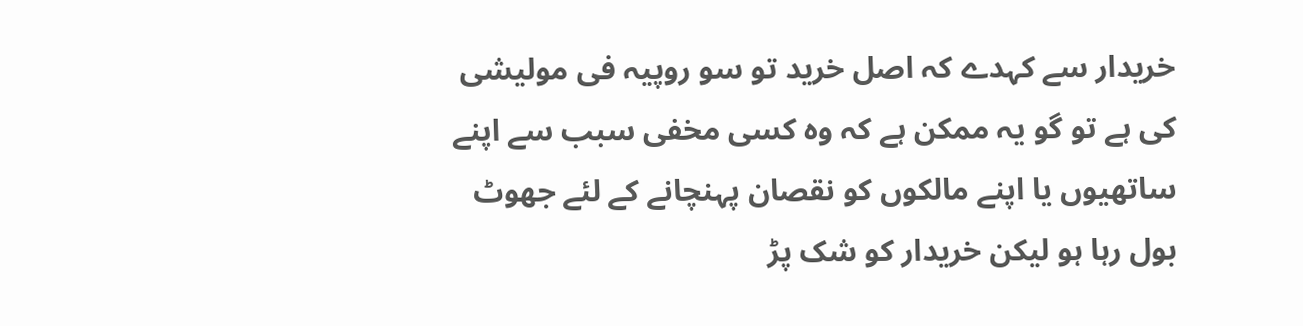خریدار سے کہدے کہ اصل خرید تو سو روپیہ فی مولیشی کی ہے تو گو یہ ممکن ہے کہ وہ کسی مخفی سبب سے اپنے ساتھیوں یا اپنے مالکوں کو نقصان پہنچانے کے لئے جھوٹ بول رہا ہو لیکن خریدار کو شک پڑ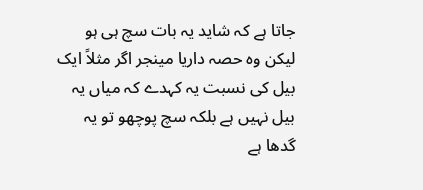جاتا ہے کہ شاید یہ بات سچ ہی ہو لیکن وہ حصہ داریا مینجر اگر مثلاً ایک بیل کی نسبت یہ کہدے کہ میاں یہ بیل نہیں ہے بلکہ سچ پوچھو تو یہ گدھا ہے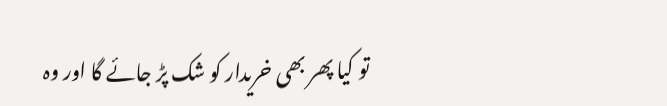تو کیا پھر بھی خریدار کو شک پڑ جائے گا اور وہ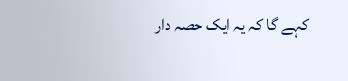کہے گا کہ یہ ایک حصہ دار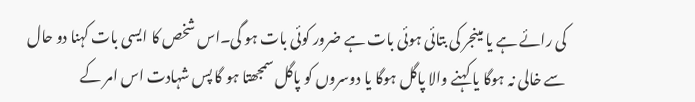کی رائے ہے یا مینجر کی بتائی ہوئی بات ہے ضرور کوئی بات ہو گی۔اس شخص کا ایسی بات کہنا دو حال سے خالی نہ ہوگا یا کہنے والا پاگل ہوگا یا دوسروں کو پاگل سمجھتا ہو گا پس شہادت اس امر کے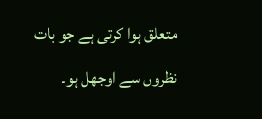متعلق ہوا کرتی ہے جو بات نظروں سے اوجھل ہو۔